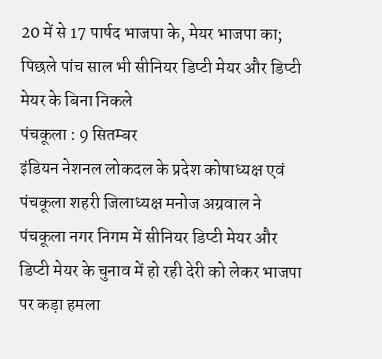20 में से 17 पार्षद भाजपा के, मेयर भाजपा का; पिछले पांच साल भी सीनियर डिप्टी मेयर और डिप्टी मेयर के बिना निकले
पंचकूला : 9 सितम्बर
इंडियन नेशनल लोकदल के प्रदेश कोषाध्यक्ष एवं पंचकूला शहरी जिलाध्यक्ष मनोज अग्रवाल ने पंचकूला नगर निगम में सीनियर डिप्टी मेयर और डिप्टी मेयर के चुनाव में हो रही देरी को लेकर भाजपा पर कड़ा हमला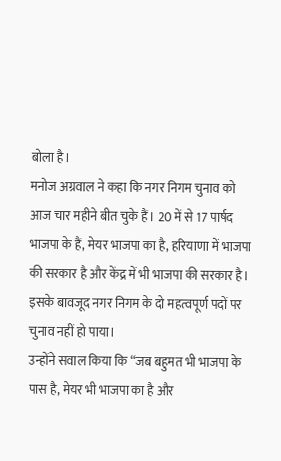बोला है।
मनोज अग्रवाल ने कहा कि नगर निगम चुनाव को आज चार महीने बीत चुके हैं। 20 में से 17 पार्षद भाजपा के हैं, मेयर भाजपा का है, हरियाणा में भाजपा की सरकार है और केंद्र में भी भाजपा की सरकार है। इसके बावजूद नगर निगम के दो महत्वपूर्ण पदों पर चुनाव नहीं हो पाया।
उन्होंने सवाल किया कि “जब बहुमत भी भाजपा के पास है, मेयर भी भाजपा का है और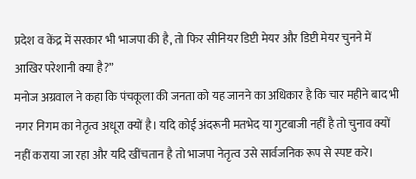प्रदेश व केंद्र में सरकार भी भाजपा की है, तो फिर सीनियर डिप्टी मेयर और डिप्टी मेयर चुनने में आखिर परेशानी क्या है?”
मनोज अग्रवाल ने कहा कि पंचकूला की जनता को यह जानने का अधिकार है कि चार महीने बाद भी नगर निगम का नेतृत्व अधूरा क्यों है। यदि कोई अंदरूनी मतभेद या गुटबाजी नहीं है तो चुनाव क्यों नहीं कराया जा रहा और यदि खींचतान है तो भाजपा नेतृत्व उसे सार्वजनिक रूप से स्पष्ट करे।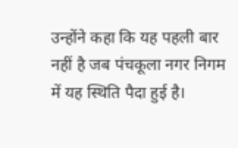उन्होंने कहा कि यह पहली बार नहीं है जब पंचकूला नगर निगम में यह स्थिति पैदा हुई है।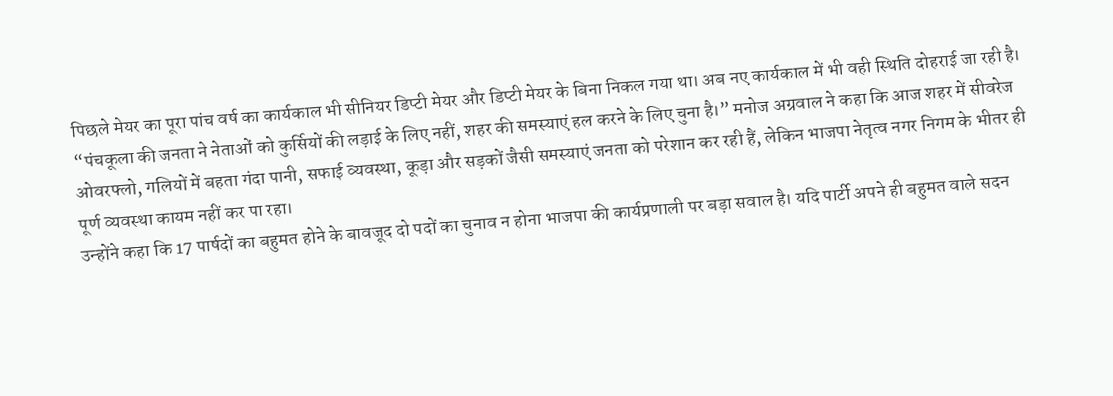पिछले मेयर का पूरा पांच वर्ष का कार्यकाल भी सीनियर डिप्टी मेयर और डिप्टी मेयर के बिना निकल गया था। अब नए कार्यकाल में भी वही स्थिति दोहराई जा रही है।
“पंचकूला की जनता ने नेताओं को कुर्सियों की लड़ाई के लिए नहीं, शहर की समस्याएं हल करने के लिए चुना है।” मनोज अग्रवाल ने कहा कि आज शहर में सीवरेज ओवरफ्लो, गलियों में बहता गंदा पानी, सफाई व्यवस्था, कूड़ा और सड़कों जैसी समस्याएं जनता को परेशान कर रही हैं, लेकिन भाजपा नेतृत्व नगर निगम के भीतर ही पूर्ण व्यवस्था कायम नहीं कर पा रहा।
उन्होंने कहा कि 17 पार्षदों का बहुमत होने के बावजूद दो पदों का चुनाव न होना भाजपा की कार्यप्रणाली पर बड़ा सवाल है। यदि पार्टी अपने ही बहुमत वाले सदन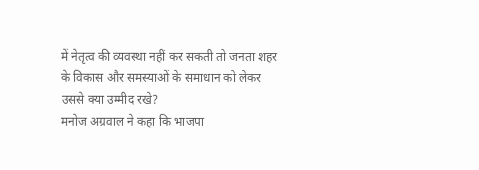में नेतृत्व की व्यवस्था नहीं कर सकती तो जनता शहर के विकास और समस्याओं के समाधान को लेकर उससे क्या उम्मीद रखे?
मनोज अग्रवाल ने कहा कि भाजपा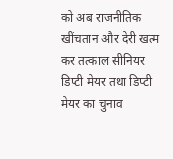को अब राजनीतिक खींचतान और देरी खत्म कर तत्काल सीनियर डिप्टी मेयर तथा डिप्टी मेयर का चुनाव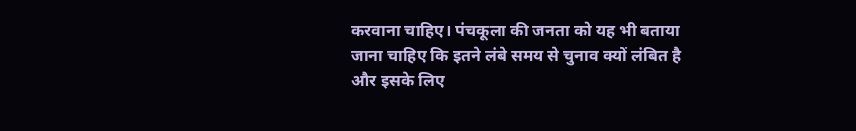करवाना चाहिए। पंचकूला की जनता को यह भी बताया जाना चाहिए कि इतने लंबे समय से चुनाव क्यों लंबित है और इसके लिए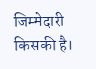जिम्मेदारी किसकी है।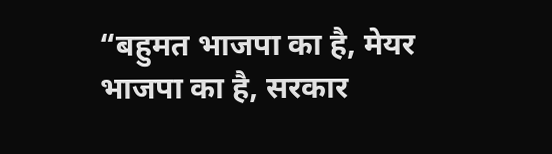“बहुमत भाजपा का है, मेयर भाजपा का है, सरकार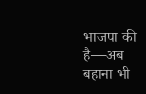भाजपा की है—अब बहाना भी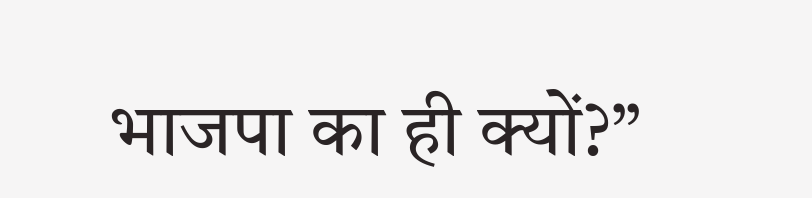भाजपा का ही क्यों?”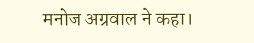मनोज अग्रवाल ने कहा।